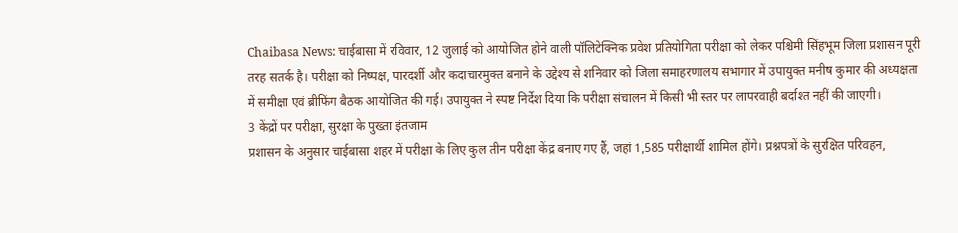Chaibasa News: चाईबासा में रविवार, 12 जुलाई को आयोजित होने वाली पॉलिटेक्निक प्रवेश प्रतियोगिता परीक्षा को लेकर पश्चिमी सिंहभूम जिला प्रशासन पूरी तरह सतर्क है। परीक्षा को निष्पक्ष, पारदर्शी और कदाचारमुक्त बनाने के उद्देश्य से शनिवार को जिला समाहरणालय सभागार में उपायुक्त मनीष कुमार की अध्यक्षता में समीक्षा एवं ब्रीफिंग बैठक आयोजित की गई। उपायुक्त ने स्पष्ट निर्देश दिया कि परीक्षा संचालन में किसी भी स्तर पर लापरवाही बर्दाश्त नहीं की जाएगी।
3 केंद्रों पर परीक्षा, सुरक्षा के पुख्ता इंतजाम
प्रशासन के अनुसार चाईबासा शहर में परीक्षा के लिए कुल तीन परीक्षा केंद्र बनाए गए हैं, जहां 1,585 परीक्षार्थी शामिल होंगे। प्रश्नपत्रों के सुरक्षित परिवहन,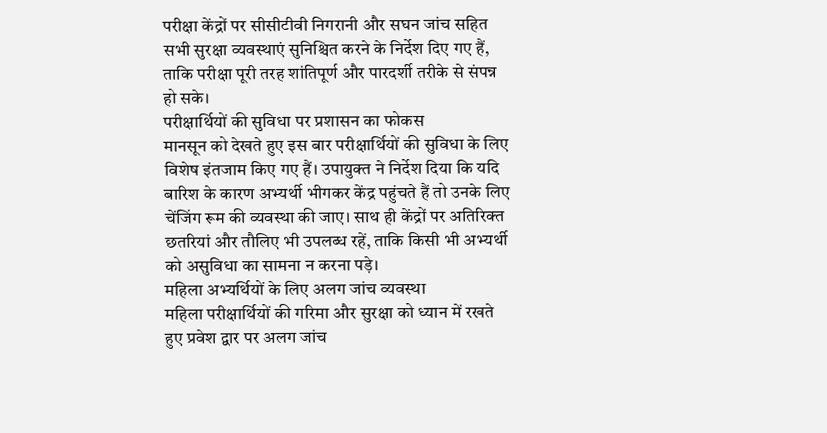परीक्षा केंद्रों पर सीसीटीवी निगरानी और सघन जांच सहित सभी सुरक्षा व्यवस्थाएं सुनिश्चित करने के निर्देश दिए गए हैं, ताकि परीक्षा पूरी तरह शांतिपूर्ण और पारदर्शी तरीके से संपन्न हो सके।
परीक्षार्थियों की सुविधा पर प्रशासन का फोकस
मानसून को देखते हुए इस बार परीक्षार्थियों की सुविधा के लिए विशेष इंतजाम किए गए हैं। उपायुक्त ने निर्देश दिया कि यदि बारिश के कारण अभ्यर्थी भीगकर केंद्र पहुंचते हैं तो उनके लिए चेंजिंग रूम की व्यवस्था की जाए। साथ ही केंद्रों पर अतिरिक्त छतरियां और तौलिए भी उपलब्ध रहें, ताकि किसी भी अभ्यर्थी को असुविधा का सामना न करना पड़े।
महिला अभ्यर्थियों के लिए अलग जांच व्यवस्था
महिला परीक्षार्थियों की गरिमा और सुरक्षा को ध्यान में रखते हुए प्रवेश द्वार पर अलग जांच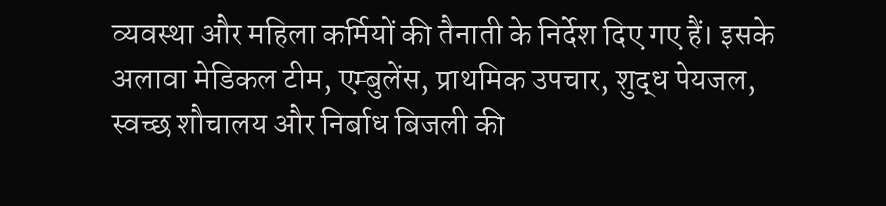व्यवस्था और महिला कर्मियों की तैनाती के निर्देश दिए गए हैं। इसके अलावा मेडिकल टीम, एम्बुलेंस, प्राथमिक उपचार, शुद्ध पेयजल, स्वच्छ शौचालय और निर्बाध बिजली की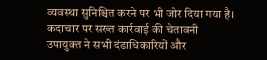व्यवस्था सुनिश्चित करने पर भी जोर दिया गया है।
कदाचार पर सख्त कार्रवाई की चेतावनी
उपायुक्त ने सभी दंडाधिकारियों और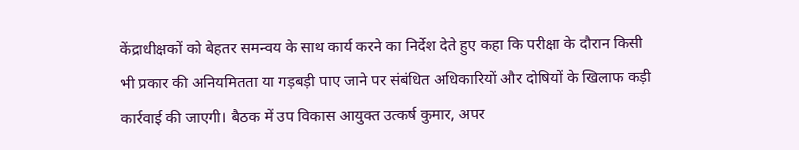केंद्राधीक्षकों को बेहतर समन्वय के साथ कार्य करने का निर्देश देते हुए कहा कि परीक्षा के दौरान किसी भी प्रकार की अनियमितता या गड़बड़ी पाए जाने पर संबंधित अधिकारियों और दोषियों के खिलाफ कड़ी कार्रवाई की जाएगी। बैठक में उप विकास आयुक्त उत्कर्ष कुमार, अपर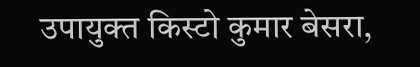उपायुक्त किस्टो कुमार बेसरा,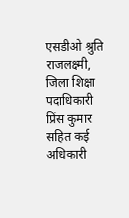एसडीओ श्रुति राजलक्ष्मी, जिला शिक्षा पदाधिकारी प्रिंस कुमार सहित कई अधिकारी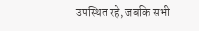उपस्थित रहे, जबकि सभी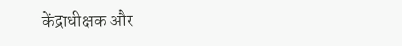केंद्राधीक्षक और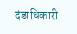दंडाधिकारी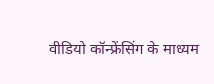वीडियो कॉन्फ्रेंसिंग के माध्यम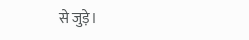से जुड़े।